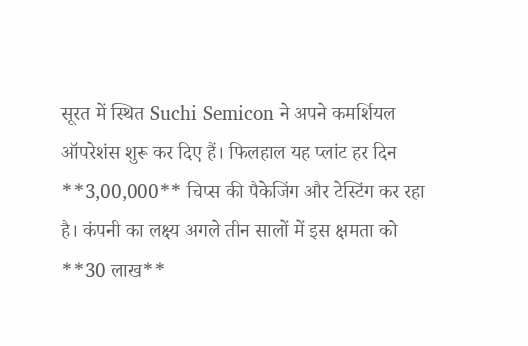सूरत में स्थित Suchi Semicon ने अपने कमर्शियल ऑपरेशंस शुरू कर दिए हैं। फिलहाल यह प्लांट हर दिन **3,00,000** चिप्स की पैकेजिंग और टेस्टिंग कर रहा है। कंपनी का लक्ष्य अगले तीन सालों में इस क्षमता को **30 लाख**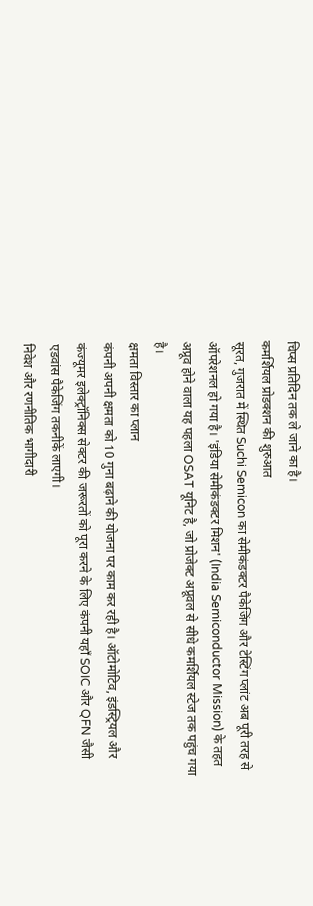चिप्स प्रतिदिन तक ले जाने का है।
कमर्शियल प्रोडक्शन की शुरुआत
सूरत, गुजरात में स्थित Suchi Semicon का सेमीकंडक्टर पैकेजिंग और टेस्टिंग प्लांट अब पूरी तरह से ऑपरेशनल हो गया है। 'इंडिया सेमीकंडक्टर मिशन' (India Semiconductor Mission) के तहत अप्रूव होने वाला यह पहला OSAT यूनिट है, जो प्रोजेक्ट अप्रूवल से सीधे कमर्शियल स्टेज तक पहुंच गया है।
क्षमता विस्तार का प्लान
कंपनी अपनी क्षमता को 10 गुना बढ़ाने की योजना पर काम कर रही है। ऑटोमोटिव, इंडस्ट्रियल और कंज्यूमर इलेक्ट्रॉनिक्स सेक्टर की जरूरतों को पूरा करने के लिए कंपनी यहाँ SOIC और QFN जैसी एडवांस पैकेजिंग तकनीकें लाएगी।
निवेश और रणनीतिक भागीदारी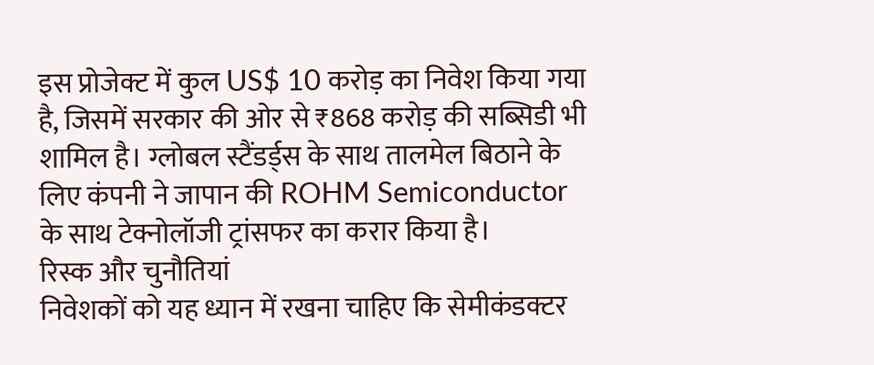इस प्रोजेक्ट में कुल US$ 10 करोड़ का निवेश किया गया है, जिसमें सरकार की ओर से ₹868 करोड़ की सब्सिडी भी शामिल है। ग्लोबल स्टैंडर्ड्स के साथ तालमेल बिठाने के लिए कंपनी ने जापान की ROHM Semiconductor के साथ टेक्नोलॉजी ट्रांसफर का करार किया है।
रिस्क और चुनौतियां
निवेशकों को यह ध्यान में रखना चाहिए कि सेमीकंडक्टर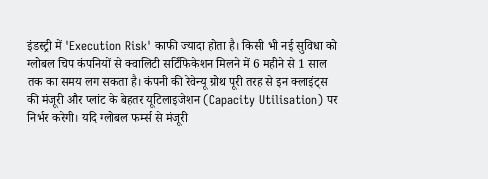इंडस्ट्री में 'Execution Risk' काफी ज्यादा होता है। किसी भी नई सुविधा को ग्लोबल चिप कंपनियों से क्वालिटी सर्टिफिकेशन मिलने में 6 महीने से 1 साल तक का समय लग सकता है। कंपनी की रेवेन्यू ग्रोथ पूरी तरह से इन क्लाइंट्स की मंजूरी और प्लांट के बेहतर यूटिलाइजेशन (Capacity Utilisation) पर निर्भर करेगी। यदि ग्लोबल फर्म्स से मंजूरी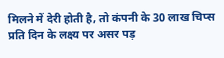मिलने में देरी होती है, तो कंपनी के 30 लाख चिप्स प्रति दिन के लक्ष्य पर असर पड़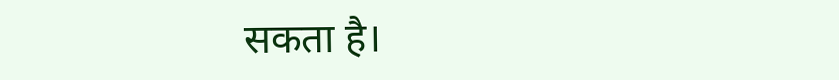सकता है।